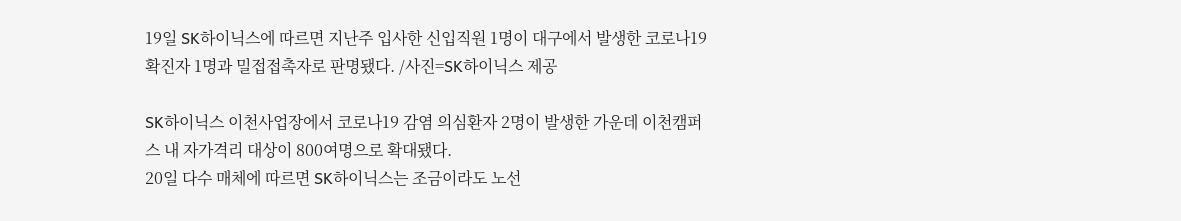19일 SK하이닉스에 따르면 지난주 입사한 신입직원 1명이 대구에서 발생한 코로나19 확진자 1명과 밀접접촉자로 판명됐다. /사진=SK하이닉스 제공

SK하이닉스 이천사업장에서 코로나19 감염 의심환자 2명이 발생한 가운데 이천캠퍼스 내 자가격리 대상이 800여명으로 확대됐다.
20일 다수 매체에 따르면 SK하이닉스는 조금이라도 노선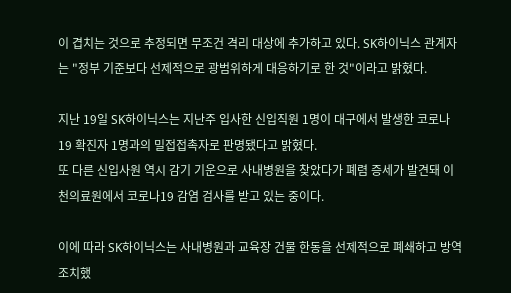이 겹치는 것으로 추정되면 무조건 격리 대상에 추가하고 있다. SK하이닉스 관계자는 "정부 기준보다 선제적으로 광범위하게 대응하기로 한 것"이라고 밝혔다.

지난 19일 SK하이닉스는 지난주 입사한 신입직원 1명이 대구에서 발생한 코로나19 확진자 1명과의 밀접접촉자로 판명됐다고 밝혔다.
또 다른 신입사원 역시 감기 기운으로 사내병원을 찾았다가 폐렴 증세가 발견돼 이천의료원에서 코로나19 감염 검사를 받고 있는 중이다.

이에 따라 SK하이닉스는 사내병원과 교육장 건물 한동을 선제적으로 폐쇄하고 방역 조치했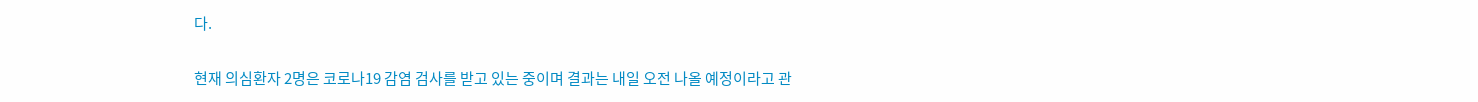다.


현재 의심환자 2명은 코로나19 감염 검사를 받고 있는 중이며 결과는 내일 오전 나올 예정이라고 관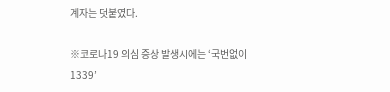계자는 덧붙였다.

※코로나19 의심 증상 발생시에는 ‘국번없이 1339’